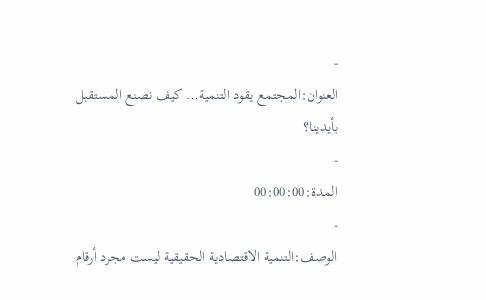-
العنوان:المجتمع يقود التنمية… كيف نصنع المستقبل بأيدينا؟
-
المدة:00:00:00
-
الوصف:التنمية الاقتصادية الحقيقية ليست مجرد أرقام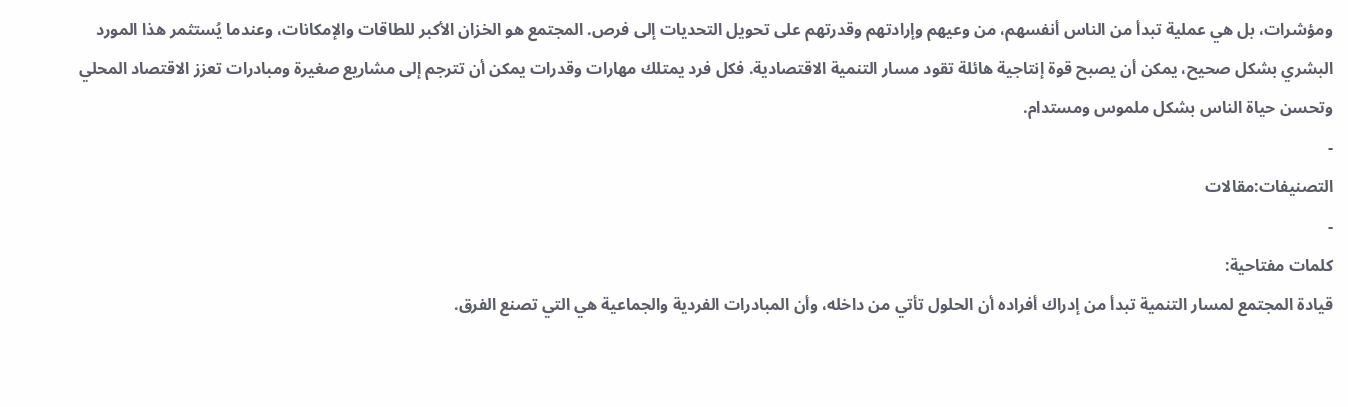ومؤشرات، بل هي عملية تبدأ من الناس أنفسهم، من وعيهم وإرادتهم وقدرتهم على تحويل التحديات إلى فرص. المجتمع هو الخزان الأكبر للطاقات والإمكانات، وعندما يُستثمر هذا المورد البشري بشكل صحيح، يمكن أن يصبح قوة إنتاجية هائلة تقود مسار التنمية الاقتصادية. فكل فرد يمتلك مهارات وقدرات يمكن أن تترجم إلى مشاريع صغيرة ومبادرات تعزز الاقتصاد المحلي وتحسن حياة الناس بشكل ملموس ومستدام.
-
التصنيفات:مقالات
-
كلمات مفتاحية:
قيادة المجتمع لمسار التنمية تبدأ من إدراك أفراده أن الحلول تأتي من داخله، وأن المبادرات الفردية والجماعية هي التي تصنع الفرق.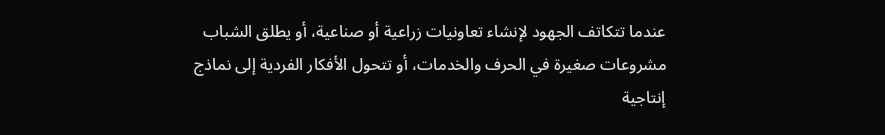عندما تتكاتف الجهود لإنشاء تعاونيات زراعية أو صناعية، أو يطلق الشباب مشروعات صغيرة في الحرف والخدمات، أو تتحول الأفكار الفردية إلى نماذج إنتاجية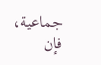جماعية، فإن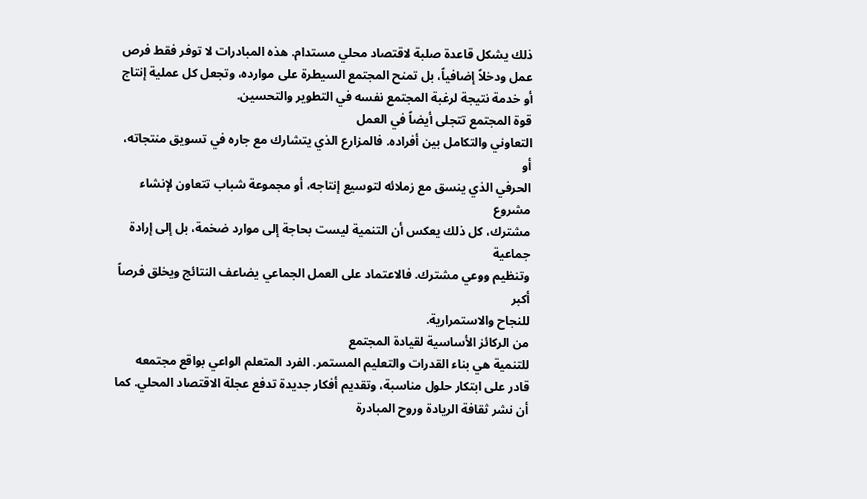ذلك يشكل قاعدة صلبة لاقتصاد محلي مستدام. هذه المبادرات لا توفر فقط فرص عمل ودخلاً إضافياً، بل تمنح المجتمع السيطرة على موارده، وتجعل كل عملية إنتاج أو خدمة نتيجة لرغبة المجتمع نفسه في التطوير والتحسين.
قوة المجتمع تتجلى أيضاً في العمل
التعاوني والتكامل بين أفراده. فالمزارع الذي يتشارك مع جاره في تسويق منتجاته، أو
الحرفي الذي ينسق مع زملائه لتوسيع إنتاجه، أو مجموعة شباب تتعاون لإنشاء مشروع
مشترك، كل ذلك يعكس أن التنمية ليست بحاجة إلى موارد ضخمة، بل إلى إرادة جماعية
وتنظيم ووعي مشترك. فالاعتماد على العمل الجماعي يضاعف النتائج ويخلق فرصاً أكبر
للنجاح والاستمرارية.
من الركائز الأساسية لقيادة المجتمع
للتنمية هي بناء القدرات والتعليم المستمر. الفرد المتعلم الواعي بواقع مجتمعه
قادر على ابتكار حلول مناسبة، وتقديم أفكار جديدة تدفع عجلة الاقتصاد المحلي. كما
أن نشر ثقافة الريادة وروح المبادرة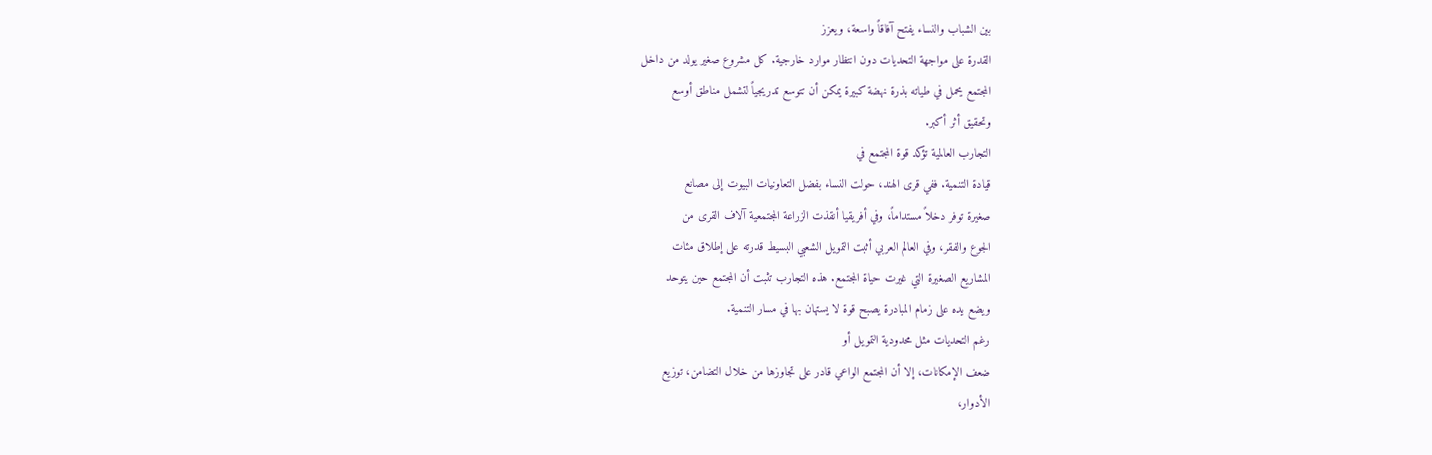بين الشباب والنساء يفتح آفاقاً واسعة، ويعزز
القدرة على مواجهة التحديات دون انتظار موارد خارجية. كل مشروع صغير يولد من داخل
المجتمع يحمل في طياته بذرة نهضة كبيرة يمكن أن تتوسع تدريجياً لتشمل مناطق أوسع
وتحقيق أثر أكبر.
التجارب العالمية تؤكد قوة المجتمع في
قيادة التنمية. ففي قرى الهند، حولت النساء بفضل التعاونيات البيوت إلى مصانع
صغيرة توفر دخلاً مستداماً، وفي أفريقيا أنقذت الزراعة المجتمعية آلاف القرى من
الجوع والفقر، وفي العالم العربي أثبت التمويل الشعبي البسيط قدرته على إطلاق مئات
المشاريع الصغيرة التي غيرت حياة المجتمع. هذه التجارب تثبت أن المجتمع حين يتوحد
ويضع يده على زمام المبادرة يصبح قوة لا يستهان بها في مسار التنمية.
رغم التحديات مثل محدودية التمويل أو
ضعف الإمكانات، إلا أن المجتمع الواعي قادر على تجاوزها من خلال التضامن، توزيع
الأدوار،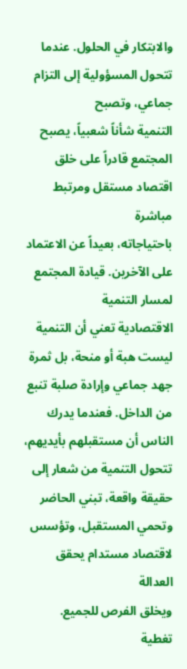والابتكار في الحلول. عندما تتحول المسؤولية إلى التزام جماعي، وتصبح
التنمية شأناً شعبياً، يصبح المجتمع قادراً على خلق اقتصاد مستقل ومرتبط مباشرة
باحتياجاته، بعيداً عن الاعتماد على الآخرين. قيادة المجتمع لمسار التنمية
الاقتصادية تعني أن التنمية ليست هبة أو منحة، بل ثمرة جهد جماعي وإرادة صلبة تنبع
من الداخل. فعندما يدرك الناس أن مستقبلهم بأيديهم، تتحول التنمية من شعار إلى
حقيقة واقعة، تبني الحاضر وتحمي المستقبل، وتؤسس لاقتصاد مستدام يحقق العدالة
ويخلق الفرص للجميع.
تغطية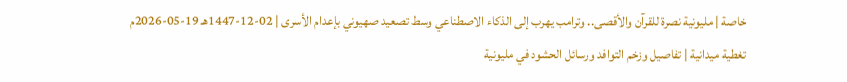خاصة | مليونية نصرة للقرآن والأقصى.. وترامب يهرب إلى الذكاء الاصطناعي وسط تصعيد صهيوني بإعدام الأسرى | 02-12-1447هـ 19-05-2026م
تغطية ميدانية | تفاصيل وزخم التوافد ورسائل الحشود في مليونية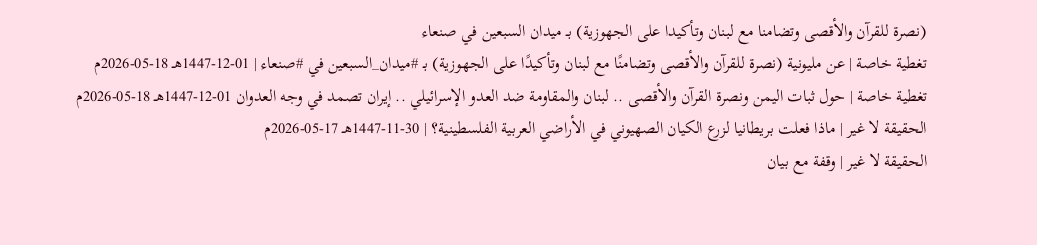(نصرة للقرآن والأقصى وتضامنا مع لبنان وتأكيدا على الجهوزية) بـ ميدان السبعين في صنعاء
تغطية خاصة | عن مليونية (نصرة للقرآن والأقصى وتضامنًا مع لبنان وتأكيدًا على الجهوزية) بـ #ميدان_السبعين في #صنعاء | 01-12-1447هـ 18-05-2026م
تغطية خاصة | حول ثبات اليمن ونصرة القرآن والأقصى .. لبنان والمقاومة ضد العدو الإسرائيلي .. إيران تصمد في وجه العدوان 01-12-1447هـ 18-05-2026م
الحقيقة لا غير | ماذا فعلت بريطانيا لزرع الكيان الصهيوني في الأراضي العربية الفلسطينية؟ | 30-11-1447هـ 17-05-2026م
الحقيقة لا غير | وقفة مع بيان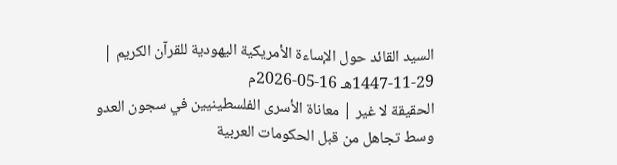السيد القائد حول الإساءة الأمريكية اليهودية للقرآن الكريم | 29-11-1447هـ 16-05-2026م
الحقيقة لا غير | معاناة الأسرى الفلسطينيين في سجون العدو وسط تجاهل من قبل الحكومات العربية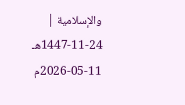والإسلامية | 24-11-1447هـ 11-05-2026م